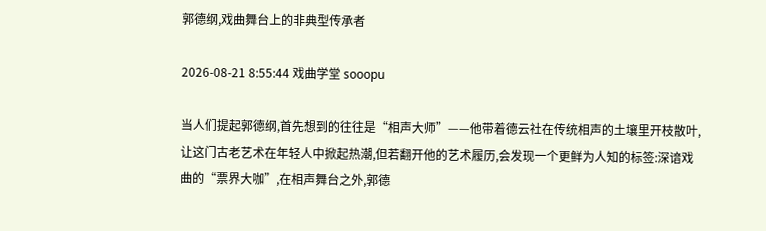郭德纲,戏曲舞台上的非典型传承者

2026-08-21 8:55:44 戏曲学堂 sooopu

当人们提起郭德纲,首先想到的往往是“相声大师”——他带着德云社在传统相声的土壤里开枝散叶,让这门古老艺术在年轻人中掀起热潮,但若翻开他的艺术履历,会发现一个更鲜为人知的标签:深谙戏曲的“票界大咖”,在相声舞台之外,郭德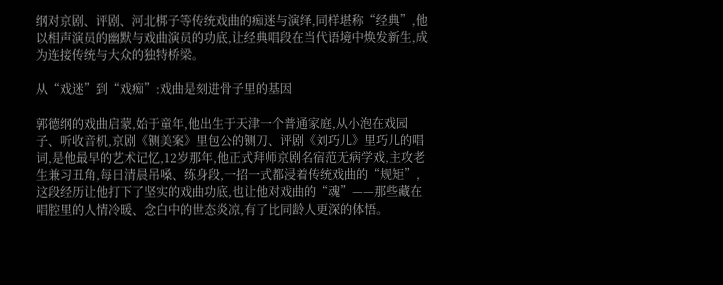纲对京剧、评剧、河北梆子等传统戏曲的痴迷与演绎,同样堪称“经典”,他以相声演员的幽默与戏曲演员的功底,让经典唱段在当代语境中焕发新生,成为连接传统与大众的独特桥梁。

从“戏迷”到“戏痴”:戏曲是刻进骨子里的基因

郭德纲的戏曲启蒙,始于童年,他出生于天津一个普通家庭,从小泡在戏园子、听收音机,京剧《铡美案》里包公的铡刀、评剧《刘巧儿》里巧儿的唱词,是他最早的艺术记忆,12岁那年,他正式拜师京剧名宿范无病学戏,主攻老生兼习丑角,每日清晨吊嗓、练身段,一招一式都浸着传统戏曲的“规矩”,这段经历让他打下了坚实的戏曲功底,也让他对戏曲的“魂”——那些藏在唱腔里的人情冷暖、念白中的世态炎凉,有了比同龄人更深的体悟。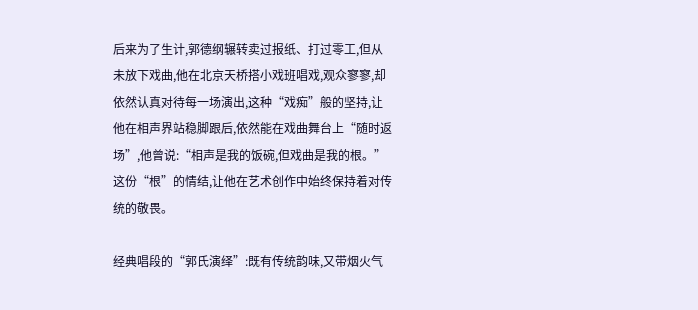后来为了生计,郭德纲辗转卖过报纸、打过零工,但从未放下戏曲,他在北京天桥搭小戏班唱戏,观众寥寥,却依然认真对待每一场演出,这种“戏痴”般的坚持,让他在相声界站稳脚跟后,依然能在戏曲舞台上“随时返场”,他曾说:“相声是我的饭碗,但戏曲是我的根。”这份“根”的情结,让他在艺术创作中始终保持着对传统的敬畏。

经典唱段的“郭氏演绎”:既有传统韵味,又带烟火气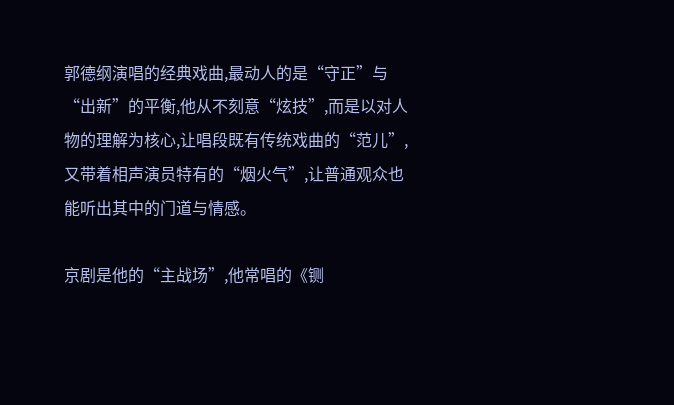郭德纲演唱的经典戏曲,最动人的是“守正”与“出新”的平衡,他从不刻意“炫技”,而是以对人物的理解为核心,让唱段既有传统戏曲的“范儿”,又带着相声演员特有的“烟火气”,让普通观众也能听出其中的门道与情感。

京剧是他的“主战场”,他常唱的《铡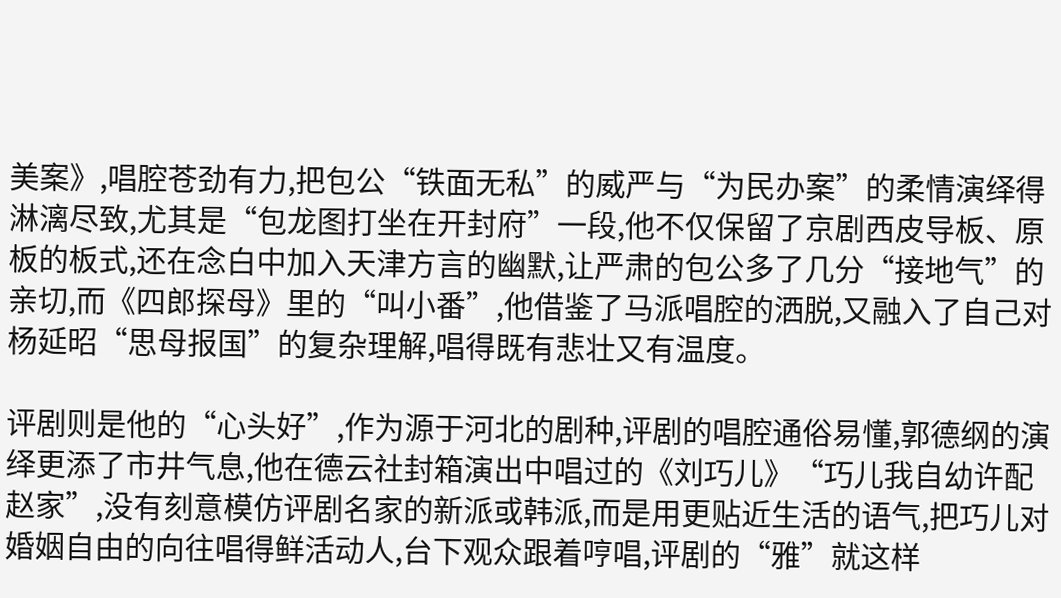美案》,唱腔苍劲有力,把包公“铁面无私”的威严与“为民办案”的柔情演绎得淋漓尽致,尤其是“包龙图打坐在开封府”一段,他不仅保留了京剧西皮导板、原板的板式,还在念白中加入天津方言的幽默,让严肃的包公多了几分“接地气”的亲切,而《四郎探母》里的“叫小番”,他借鉴了马派唱腔的洒脱,又融入了自己对杨延昭“思母报国”的复杂理解,唱得既有悲壮又有温度。

评剧则是他的“心头好”,作为源于河北的剧种,评剧的唱腔通俗易懂,郭德纲的演绎更添了市井气息,他在德云社封箱演出中唱过的《刘巧儿》“巧儿我自幼许配赵家”,没有刻意模仿评剧名家的新派或韩派,而是用更贴近生活的语气,把巧儿对婚姻自由的向往唱得鲜活动人,台下观众跟着哼唱,评剧的“雅”就这样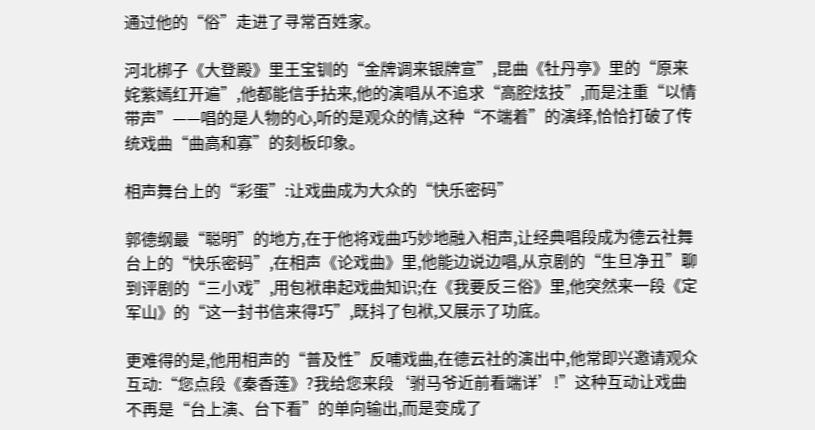通过他的“俗”走进了寻常百姓家。

河北梆子《大登殿》里王宝钏的“金牌调来银牌宣”,昆曲《牡丹亭》里的“原来姹紫嫣红开遍”,他都能信手拈来,他的演唱从不追求“高腔炫技”,而是注重“以情带声”——唱的是人物的心,听的是观众的情,这种“不端着”的演绎,恰恰打破了传统戏曲“曲高和寡”的刻板印象。

相声舞台上的“彩蛋”:让戏曲成为大众的“快乐密码”

郭德纲最“聪明”的地方,在于他将戏曲巧妙地融入相声,让经典唱段成为德云社舞台上的“快乐密码”,在相声《论戏曲》里,他能边说边唱,从京剧的“生旦净丑”聊到评剧的“三小戏”,用包袱串起戏曲知识;在《我要反三俗》里,他突然来一段《定军山》的“这一封书信来得巧”,既抖了包袱,又展示了功底。

更难得的是,他用相声的“普及性”反哺戏曲,在德云社的演出中,他常即兴邀请观众互动:“您点段《秦香莲》?我给您来段‘驸马爷近前看端详’!”这种互动让戏曲不再是“台上演、台下看”的单向输出,而是变成了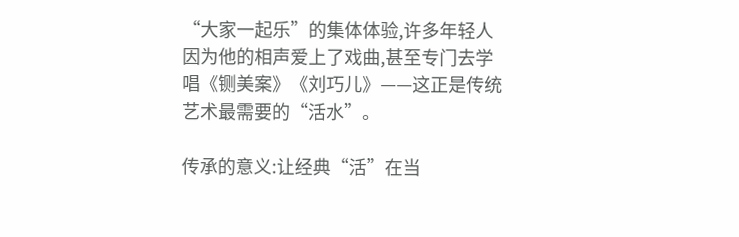“大家一起乐”的集体体验,许多年轻人因为他的相声爱上了戏曲,甚至专门去学唱《铡美案》《刘巧儿》——这正是传统艺术最需要的“活水”。

传承的意义:让经典“活”在当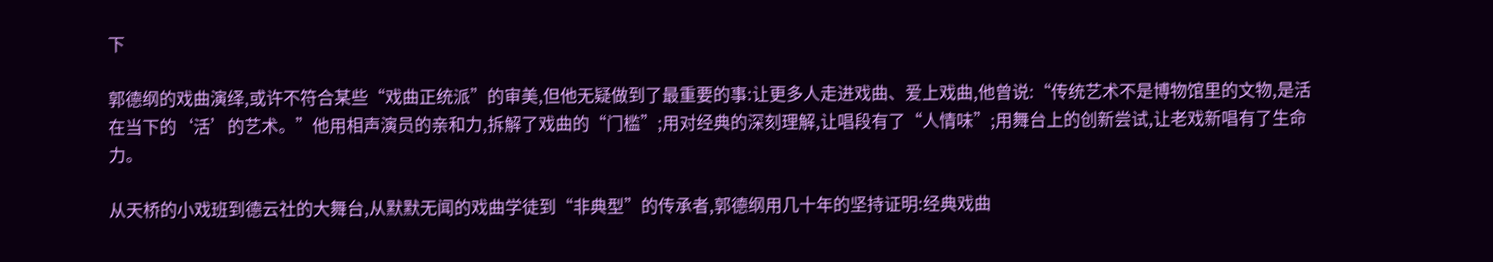下

郭德纲的戏曲演绎,或许不符合某些“戏曲正统派”的审美,但他无疑做到了最重要的事:让更多人走进戏曲、爱上戏曲,他曾说:“传统艺术不是博物馆里的文物,是活在当下的‘活’的艺术。”他用相声演员的亲和力,拆解了戏曲的“门槛”;用对经典的深刻理解,让唱段有了“人情味”;用舞台上的创新尝试,让老戏新唱有了生命力。

从天桥的小戏班到德云社的大舞台,从默默无闻的戏曲学徒到“非典型”的传承者,郭德纲用几十年的坚持证明:经典戏曲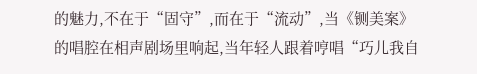的魅力,不在于“固守”,而在于“流动”,当《铡美案》的唱腔在相声剧场里响起,当年轻人跟着哼唱“巧儿我自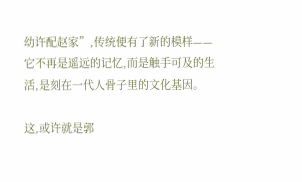幼许配赵家”,传统便有了新的模样——它不再是遥远的记忆,而是触手可及的生活,是刻在一代人骨子里的文化基因。

这,或许就是郭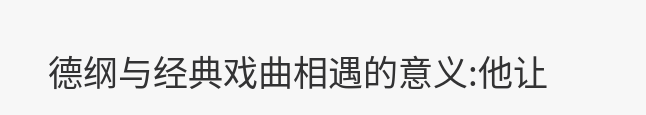德纲与经典戏曲相遇的意义:他让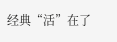经典“活”在了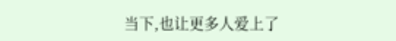当下,也让更多人爱上了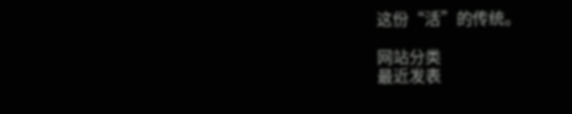这份“活”的传统。

网站分类
最近发表